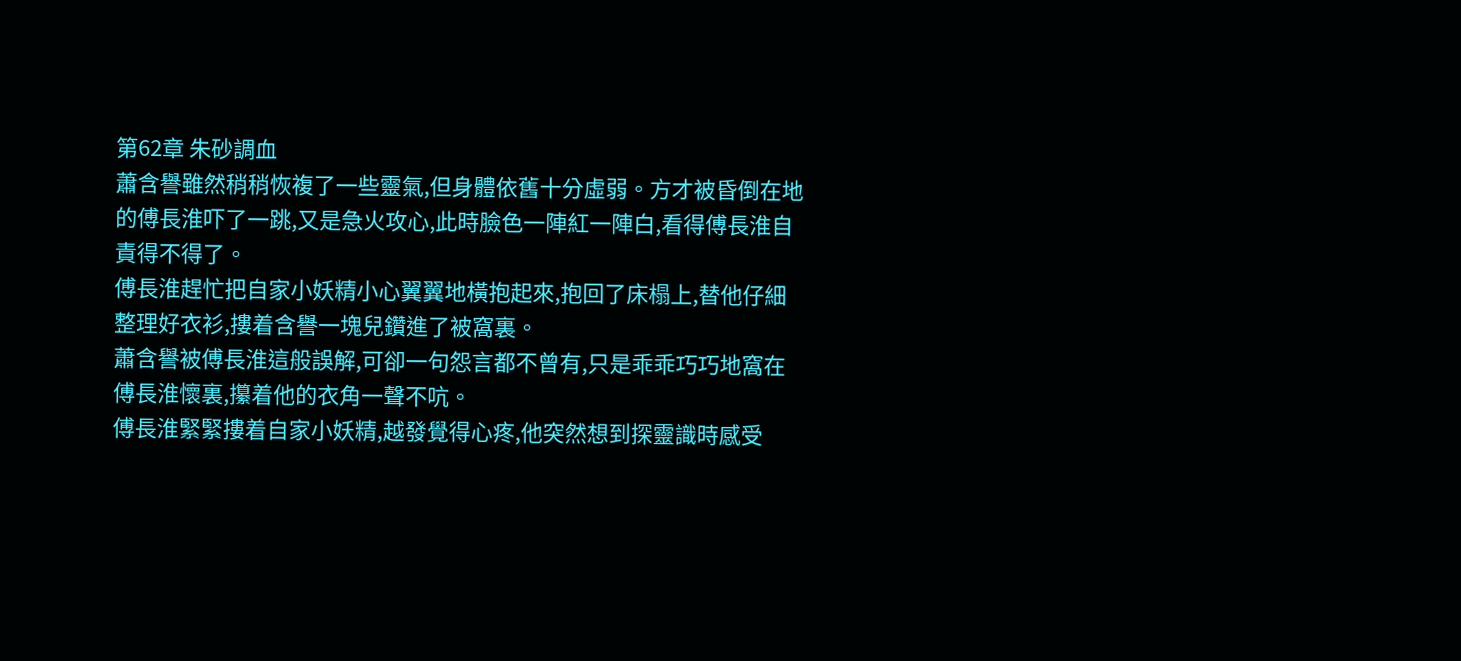第62章 朱砂調血
蕭含譽雖然稍稍恢複了一些靈氣,但身體依舊十分虛弱。方才被昏倒在地的傅長淮吓了一跳,又是急火攻心,此時臉色一陣紅一陣白,看得傅長淮自責得不得了。
傅長淮趕忙把自家小妖精小心翼翼地橫抱起來,抱回了床榻上,替他仔細整理好衣衫,摟着含譽一塊兒鑽進了被窩裏。
蕭含譽被傅長淮這般誤解,可卻一句怨言都不曾有,只是乖乖巧巧地窩在傅長淮懷裏,攥着他的衣角一聲不吭。
傅長淮緊緊摟着自家小妖精,越發覺得心疼,他突然想到探靈識時感受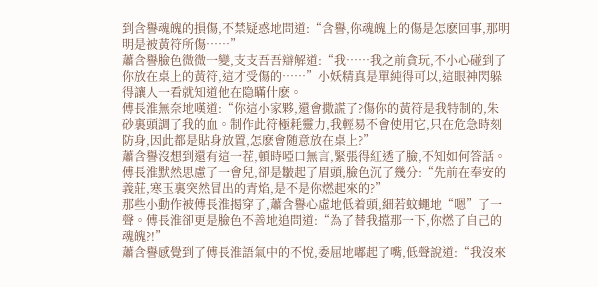到含譽魂魄的損傷,不禁疑惑地問道:“含譽,你魂魄上的傷是怎麽回事,那明明是被黃符所傷……”
蕭含譽臉色微微一變,支支吾吾辯解道:“我……我之前貪玩,不小心碰到了你放在桌上的黃符,這才受傷的……”小妖精真是單純得可以,這眼神閃躲得讓人一看就知道他在隐瞞什麽。
傅長淮無奈地嘆道:“你這小家夥,還會撒謊了?傷你的黃符是我特制的,朱砂裏頭調了我的血。制作此符極耗靈力,我輕易不會使用它,只在危急時刻防身,因此都是貼身放置,怎麽會随意放在桌上?”
蕭含譽沒想到還有這一茬,頓時啞口無言,緊張得紅透了臉,不知如何答話。傅長淮默然思慮了一會兒,卻是皺起了眉頭,臉色沉了幾分:“先前在奉安的義莊,寒玉裏突然冒出的青焰,是不是你燃起來的?”
那些小動作被傅長淮揭穿了,蕭含譽心虛地低着頭,細若蚊蠅地“嗯”了一聲。傅長淮卻更是臉色不善地追問道:“為了替我擋那一下,你燃了自己的魂魄?!”
蕭含譽感覺到了傅長淮語氣中的不悅,委屈地嘟起了嘴,低聲說道:“我沒來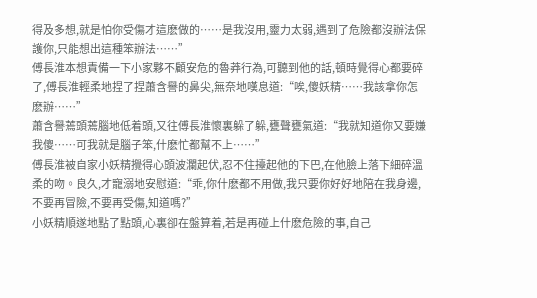得及多想,就是怕你受傷才這麽做的……是我沒用,靈力太弱,遇到了危險都沒辦法保護你,只能想出這種笨辦法……”
傅長淮本想責備一下小家夥不顧安危的魯莽行為,可聽到他的話,頓時覺得心都要碎了,傅長淮輕柔地捏了捏蕭含譽的鼻尖,無奈地嘆息道:“唉,傻妖精……我該拿你怎麽辦……”
蕭含譽蔫頭蔫腦地低着頭,又往傅長淮懷裏躲了躲,甕聲甕氣道:“我就知道你又要嫌我傻……可我就是腦子笨,什麽忙都幫不上……”
傅長淮被自家小妖精攪得心頭波瀾起伏,忍不住擡起他的下巴,在他臉上落下細碎溫柔的吻。良久,才寵溺地安慰道:“乖,你什麽都不用做,我只要你好好地陪在我身邊,不要再冒險,不要再受傷,知道嗎?”
小妖精順遂地點了點頭,心裏卻在盤算着,若是再碰上什麽危險的事,自己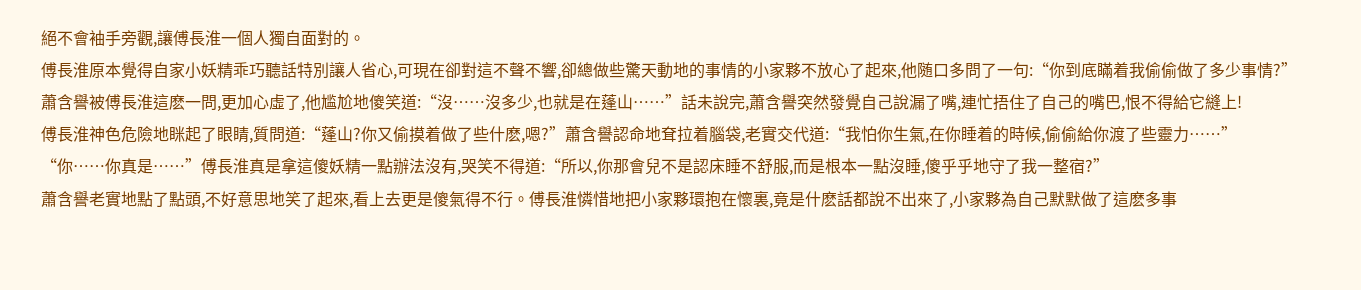絕不會袖手旁觀,讓傅長淮一個人獨自面對的。
傅長淮原本覺得自家小妖精乖巧聽話特別讓人省心,可現在卻對這不聲不響,卻總做些驚天動地的事情的小家夥不放心了起來,他随口多問了一句:“你到底瞞着我偷偷做了多少事情?”
蕭含譽被傅長淮這麽一問,更加心虛了,他尴尬地傻笑道:“沒……沒多少,也就是在蓬山……”話未說完,蕭含譽突然發覺自己說漏了嘴,連忙捂住了自己的嘴巴,恨不得給它縫上!
傅長淮神色危險地眯起了眼睛,質問道:“蓬山?你又偷摸着做了些什麽,嗯?”蕭含譽認命地耷拉着腦袋,老實交代道:“我怕你生氣,在你睡着的時候,偷偷給你渡了些靈力……”
“你……你真是……”傅長淮真是拿這傻妖精一點辦法沒有,哭笑不得道:“所以,你那會兒不是認床睡不舒服,而是根本一點沒睡,傻乎乎地守了我一整宿?”
蕭含譽老實地點了點頭,不好意思地笑了起來,看上去更是傻氣得不行。傅長淮憐惜地把小家夥環抱在懷裏,竟是什麽話都說不出來了,小家夥為自己默默做了這麽多事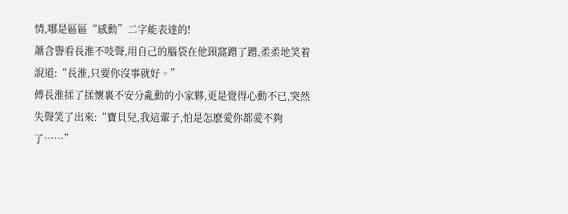情,哪是區區“感動”二字能表達的!
蕭含譽看長淮不吱聲,用自己的腦袋在他頸窩蹭了蹭,柔柔地笑着說道:“長淮,只要你沒事就好。”
傅長淮揉了揉懷裏不安分亂動的小家夥,更是覺得心動不已,突然失聲笑了出來:“寶貝兒,我這輩子,怕是怎麽愛你都愛不夠了……”